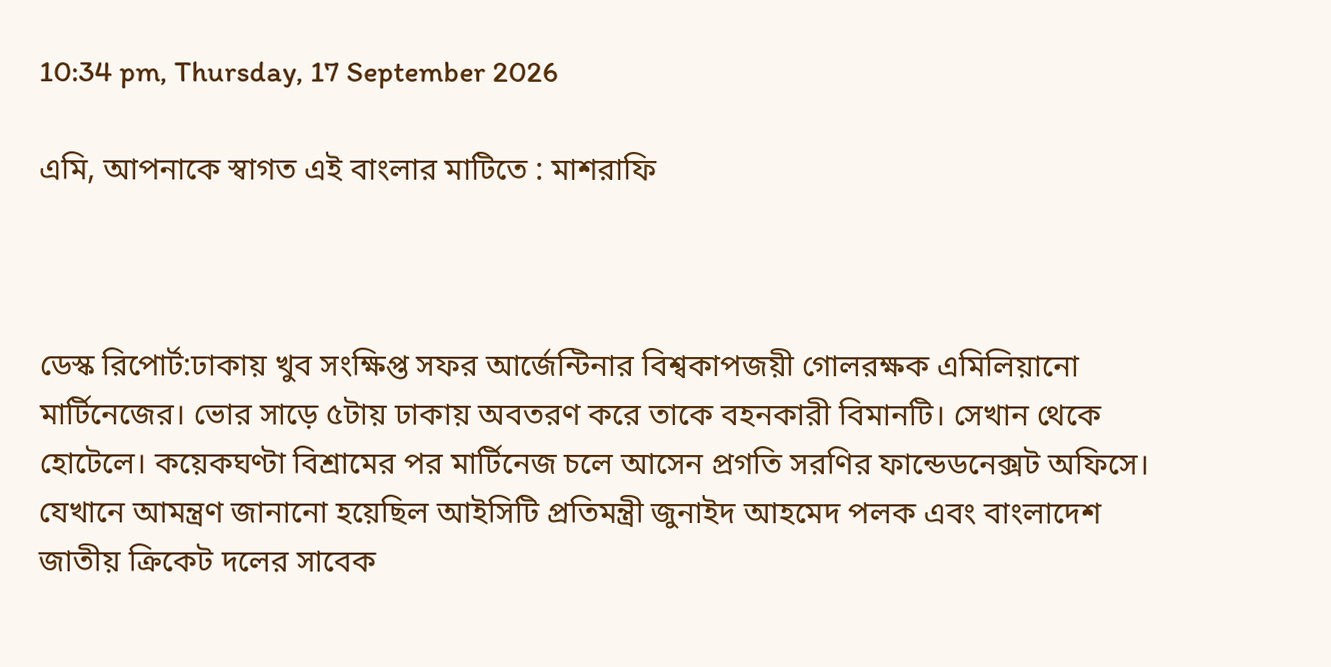10:34 pm, Thursday, 17 September 2026

এমি, আপনাকে স্বাগত এই বাংলার মাটিতে : মাশরাফি



ডেস্ক রিপোর্ট:ঢাকায় খুব সংক্ষিপ্ত সফর আর্জেন্টিনার বিশ্বকাপজয়ী গোলরক্ষক এমিলিয়ানো মার্টিনেজের। ভোর সাড়ে ৫টায় ঢাকায় অবতরণ করে তাকে বহনকারী বিমানটি। সেখান থেকে হোটেলে। কয়েকঘণ্টা বিশ্রামের পর মার্টিনেজ চলে আসেন প্রগতি সরণির ফান্ডেডনেক্সট অফিসে। যেখানে আমন্ত্রণ জানানো হয়েছিল আইসিটি প্রতিমন্ত্রী জুনাইদ আহমেদ পলক এবং বাংলাদেশ জাতীয় ক্রিকেট দলের সাবেক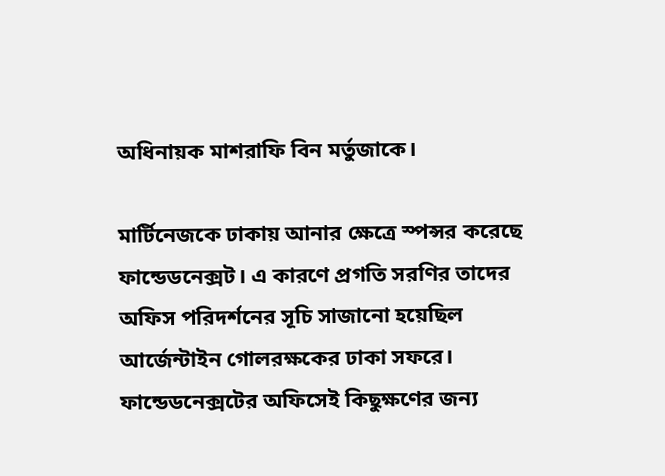অধিনায়ক মাশরাফি বিন মর্তুজাকে।

মার্টিনেজকে ঢাকায় আনার ক্ষেত্রে স্পন্সর করেছে ফান্ডেডনেক্সট। এ কারণে প্রগতি সরণির তাদের অফিস পরিদর্শনের সূচি সাজানো হয়েছিল আর্জেন্টাইন গোলরক্ষকের ঢাকা সফরে। ফান্ডেডনেক্সটের অফিসেই কিছুক্ষণের জন্য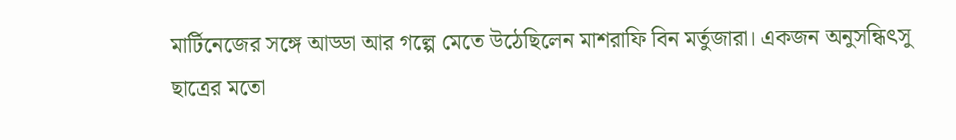মার্টিনেজের সঙ্গে আড্ডা আর গল্পে মেতে উঠেছিলেন মাশরাফি বিন মর্তুজারা। একজন অনুসন্ধিৎসু ছাত্রের মতো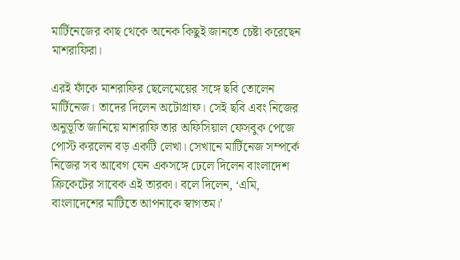মার্টিনেজের কাছ থেকে অনেক কিছুই জানতে চেষ্টা করেছেন মাশরাফিরা।

এরই ফাঁকে মাশরাফির ছেলেমেয়ের সঙ্গে ছবি তোলেন মার্টিনেজ। তাদের দিলেন অটোগ্রাফ। সেই ছবি এবং নিজের অনুভূতি জানিয়ে মাশরাফি তার অফিসিয়াল ফেসবুক পেজে পোস্ট করলেন বড় একটি লেখা। সেখানে মার্টিনেজ সম্পর্কে নিজের সব আবেগ যেন একসঙ্গে ঢেলে দিলেন বাংলাদেশ ক্রিকেটের সাবেক এই তারকা। বলে দিলেন, ‘এমি, বাংলাদেশের মাটিতে আপনাকে স্বাগতম।’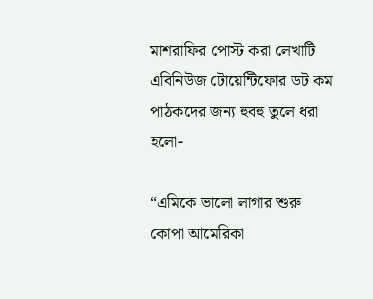মাশরাফির পোস্ট করা লেখাটি এবিনিউজ টোয়েন্টিফোর ডট কম পাঠকদের জন্য হুবহু তুলে ধরা হলো-

“এমিকে ভালো লাগার শুরু কোপা আমেরিকা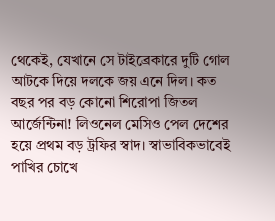থেকেই, যেখানে সে টাইব্রেকারে দুটি গোল আটকে দিয়ে দলকে জয় এনে দিল। কত বছর পর বড় কোনো শিরোপা জিতল আর্জেন্টিনা! লিওনেল মেসিও পেল দেশের হয়ে প্রথম বড় ট্রফির স্বাদ। স্বাভাবিকভাবেই পাখির চোখে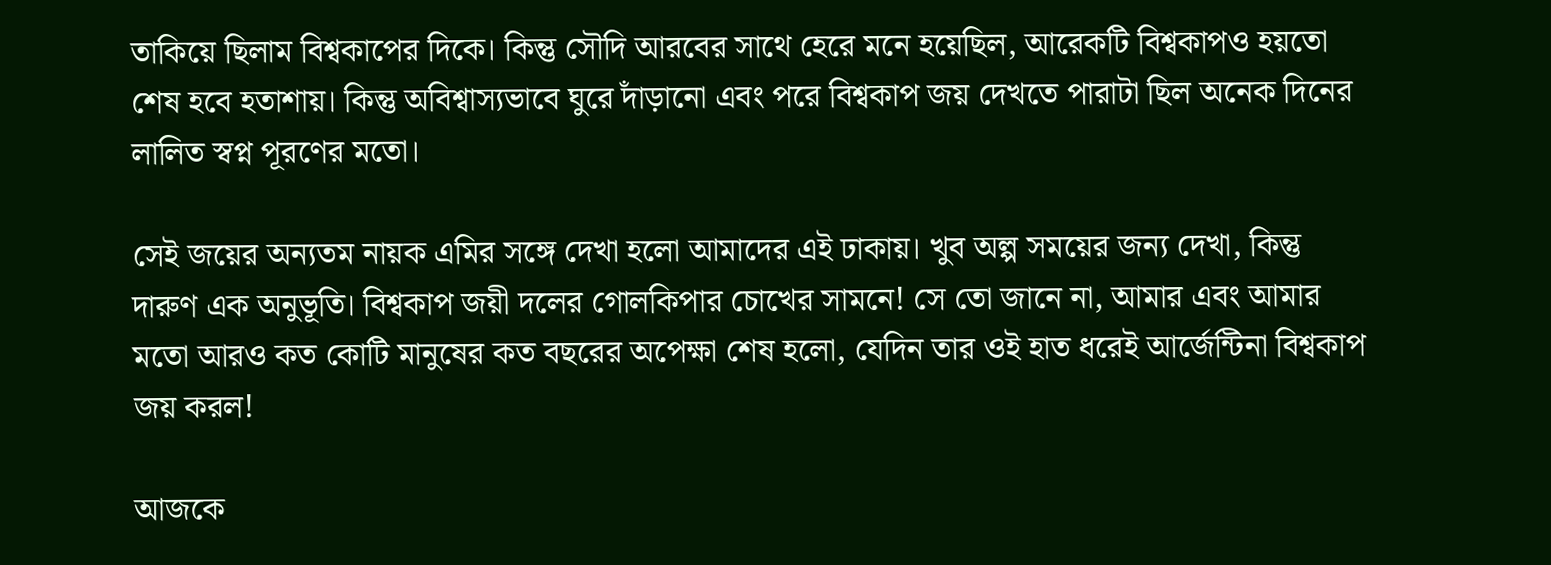তাকিয়ে ছিলাম বিশ্বকাপের দিকে। কিন্তু সৌদি আরবের সাথে হেরে মনে হয়েছিল, আরেকটি বিশ্বকাপও হয়তো শেষ হবে হতাশায়। কিন্তু অবিশ্বাস্যভাবে ঘুরে দাঁড়ানো এবং পরে বিশ্বকাপ জয় দেখতে পারাটা ছিল অনেক দিনের লালিত স্বপ্ন পূরণের মতো।

সেই জয়ের অন্যতম নায়ক এমির সঙ্গে দেখা হলো আমাদের এই ঢাকায়। খুব অল্প সময়ের জন্য দেখা, কিন্তু দারুণ এক অনুভূতি। বিশ্বকাপ জয়ী দলের গোলকিপার চোখের সামনে! সে তো জানে না, আমার এবং আমার মতো আরও কত কোটি মানুষের কত বছরের অপেক্ষা শেষ হলো, যেদিন তার ওই হাত ধরেই আর্জেন্টিনা বিশ্বকাপ জয় করল!

আজকে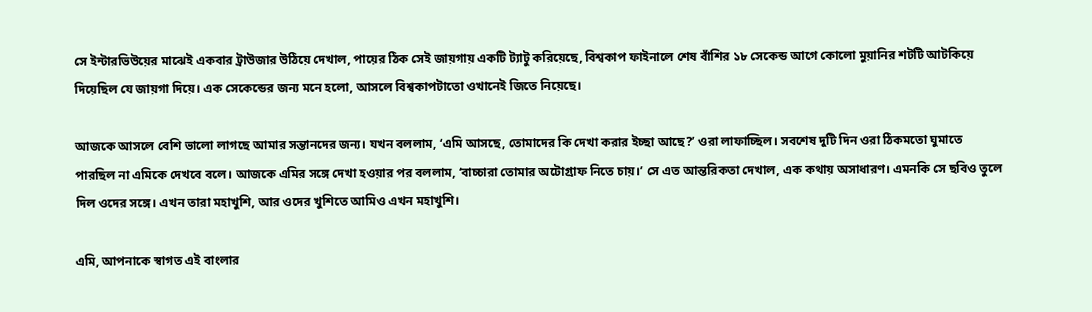সে ইন্টারভিউয়ের মাঝেই একবার ট্রাউজার উঠিয়ে দেখাল, পায়ের ঠিক সেই জায়গায় একটি ট্যাটু করিয়েছে, বিশ্বকাপ ফাইনালে শেষ বাঁশির ১৮ সেকেন্ড আগে কোলো মুয়ানির শটটি আটকিয়ে দিয়েছিল যে জায়গা দিয়ে। এক সেকেন্ডের জন্য মনে হলো, আসলে বিশ্বকাপটাতো ওখানেই জিতে নিয়েছে।

আজকে আসলে বেশি ভালো লাগছে আমার সন্তানদের জন্য। যখন বললাম, ‘এমি আসছে, তোমাদের কি দেখা করার ইচ্ছা আছে?’ ওরা লাফাচ্ছিল। সবশেষ দুটি দিন ওরা ঠিকমতো ঘুমাতে পারছিল না এমিকে দেখবে বলে। আজকে এমির সঙ্গে দেখা হওয়ার পর বললাম, ‘বাচ্চারা তোমার অটোগ্রাফ নিতে চায়।’ সে এত আন্তরিকতা দেখাল, এক কথায় অসাধারণ। এমনকি সে ছবিও তুলে দিল ওদের সঙ্গে। এখন তারা মহাখুশি, আর ওদের খুশিতে আমিও এখন মহাখুশি।

এমি, আপনাকে স্বাগত এই বাংলার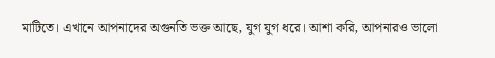মাটিতে। এখানে আপনাদের অগুনতি ভক্ত আছে, যুগ যুগ ধরে। আশা করি, আপনারও ভালো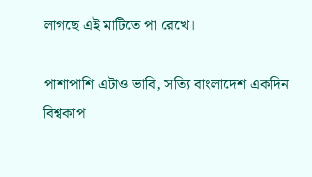লাগছে এই মাটিতে পা রেখে।

পাশাপাশি এটাও ভাবি, সত্যি বাংলাদেশ একদিন বিশ্বকাপ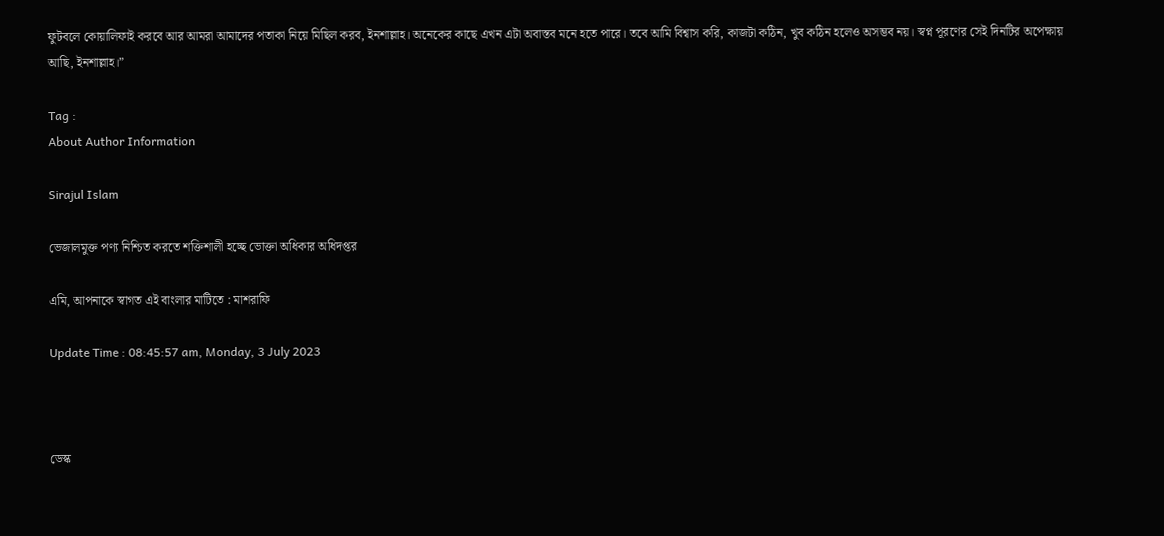ফুটবলে কোয়ালিফাই করবে আর আমরা আমাদের পতাকা নিয়ে মিছিল করব, ইনশাল্লাহ। অনেকের কাছে এখন এটা অবাস্তব মনে হতে পারে। তবে আমি বিশ্বাস করি, কাজটা কঠিন, খুব কঠিন হলেও অসম্ভব নয়। স্বপ্ন পূরণের সেই দিনটির অপেক্ষায় আছি, ইনশাল্লাহ।”

Tag :
About Author Information

Sirajul Islam

ভেজালমুক্ত পণ্য নিশ্চিত করতে শক্তিশালী হচ্ছে ভোক্তা অধিকার অধিদপ্তর

এমি, আপনাকে স্বাগত এই বাংলার মাটিতে : মাশরাফি

Update Time : 08:45:57 am, Monday, 3 July 2023



ডেস্ক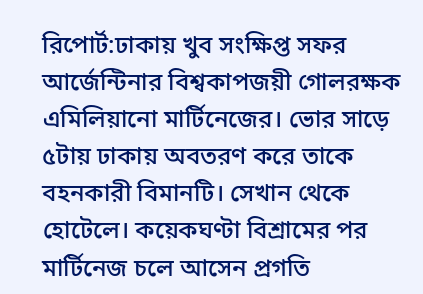রিপোর্ট:ঢাকায় খুব সংক্ষিপ্ত সফর আর্জেন্টিনার বিশ্বকাপজয়ী গোলরক্ষক এমিলিয়ানো মার্টিনেজের। ভোর সাড়ে ৫টায় ঢাকায় অবতরণ করে তাকে বহনকারী বিমানটি। সেখান থেকে হোটেলে। কয়েকঘণ্টা বিশ্রামের পর মার্টিনেজ চলে আসেন প্রগতি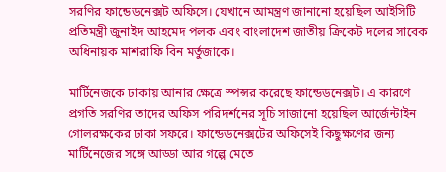সরণির ফান্ডেডনেক্সট অফিসে। যেখানে আমন্ত্রণ জানানো হয়েছিল আইসিটি প্রতিমন্ত্রী জুনাইদ আহমেদ পলক এবং বাংলাদেশ জাতীয় ক্রিকেট দলের সাবেক অধিনায়ক মাশরাফি বিন মর্তুজাকে।

মার্টিনেজকে ঢাকায় আনার ক্ষেত্রে স্পন্সর করেছে ফান্ডেডনেক্সট। এ কারণে প্রগতি সরণির তাদের অফিস পরিদর্শনের সূচি সাজানো হয়েছিল আর্জেন্টাইন গোলরক্ষকের ঢাকা সফরে। ফান্ডেডনেক্সটের অফিসেই কিছুক্ষণের জন্য মার্টিনেজের সঙ্গে আড্ডা আর গল্পে মেতে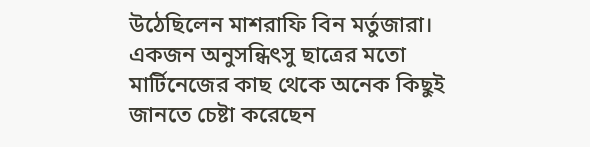উঠেছিলেন মাশরাফি বিন মর্তুজারা। একজন অনুসন্ধিৎসু ছাত্রের মতো মার্টিনেজের কাছ থেকে অনেক কিছুই জানতে চেষ্টা করেছেন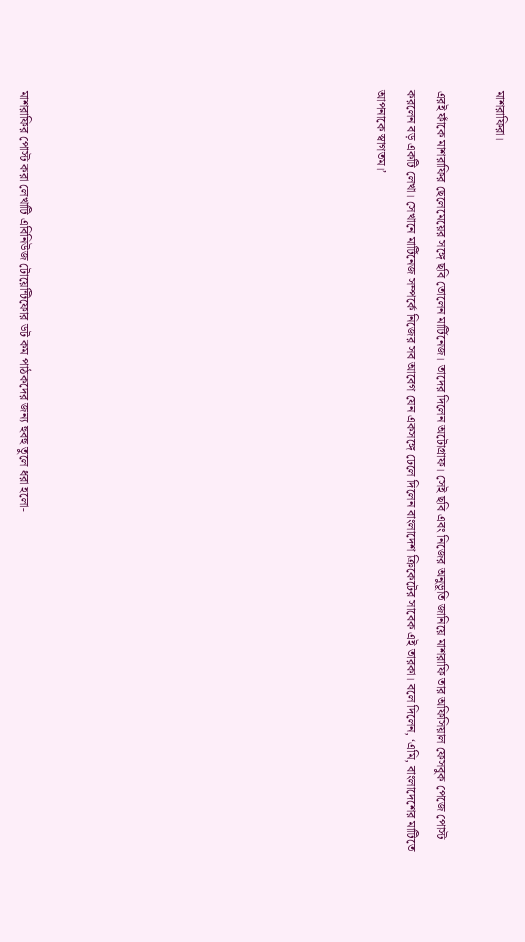মাশরাফিরা।

এরই ফাঁকে মাশরাফির ছেলেমেয়ের সঙ্গে ছবি তোলেন মার্টিনেজ। তাদের দিলেন অটোগ্রাফ। সেই ছবি এবং নিজের অনুভূতি জানিয়ে মাশরাফি তার অফিসিয়াল ফেসবুক পেজে পোস্ট করলেন বড় একটি লেখা। সেখানে মার্টিনেজ সম্পর্কে নিজের সব আবেগ যেন একসঙ্গে ঢেলে দিলেন বাংলাদেশ ক্রিকেটের সাবেক এই তারকা। বলে দিলেন, ‘এমি, বাংলাদেশের মাটিতে আপনাকে স্বাগতম।’











মাশরাফির পোস্ট করা লেখাটি এবিনিউজ টোয়েন্টিফোর ডট কম পাঠকদের জন্য হুবহু তুলে ধরা হলো-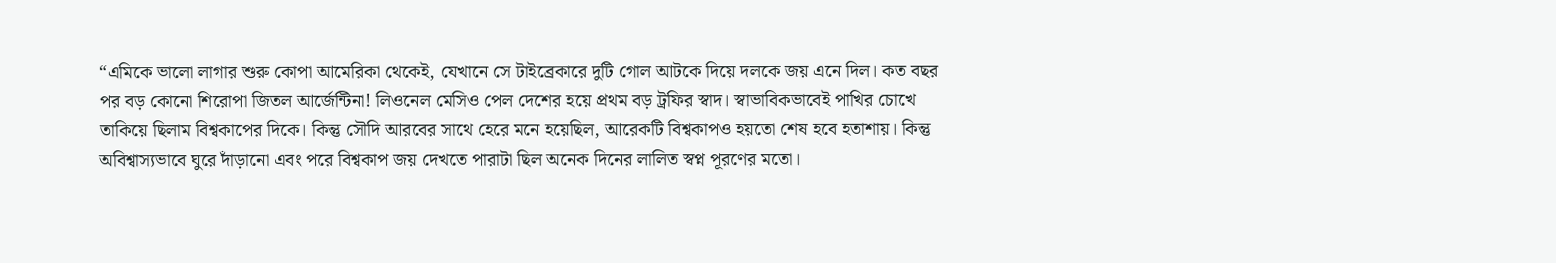“এমিকে ভালো লাগার শুরু কোপা আমেরিকা থেকেই, যেখানে সে টাইব্রেকারে দুটি গোল আটকে দিয়ে দলকে জয় এনে দিল। কত বছর পর বড় কোনো শিরোপা জিতল আর্জেন্টিনা! লিওনেল মেসিও পেল দেশের হয়ে প্রথম বড় ট্রফির স্বাদ। স্বাভাবিকভাবেই পাখির চোখে তাকিয়ে ছিলাম বিশ্বকাপের দিকে। কিন্তু সৌদি আরবের সাথে হেরে মনে হয়েছিল, আরেকটি বিশ্বকাপও হয়তো শেষ হবে হতাশায়। কিন্তু অবিশ্বাস্যভাবে ঘুরে দাঁড়ানো এবং পরে বিশ্বকাপ জয় দেখতে পারাটা ছিল অনেক দিনের লালিত স্বপ্ন পূরণের মতো।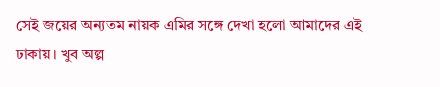সেই জয়ের অন্যতম নায়ক এমির সঙ্গে দেখা হলো আমাদের এই ঢাকায়। খুব অল্প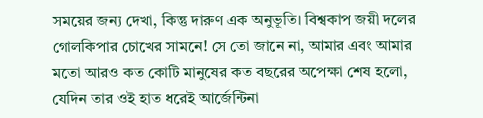সময়ের জন্য দেখা, কিন্তু দারুণ এক অনুভূতি। বিশ্বকাপ জয়ী দলের গোলকিপার চোখের সামনে! সে তো জানে না, আমার এবং আমার মতো আরও কত কোটি মানুষের কত বছরের অপেক্ষা শেষ হলো, যেদিন তার ওই হাত ধরেই আর্জেন্টিনা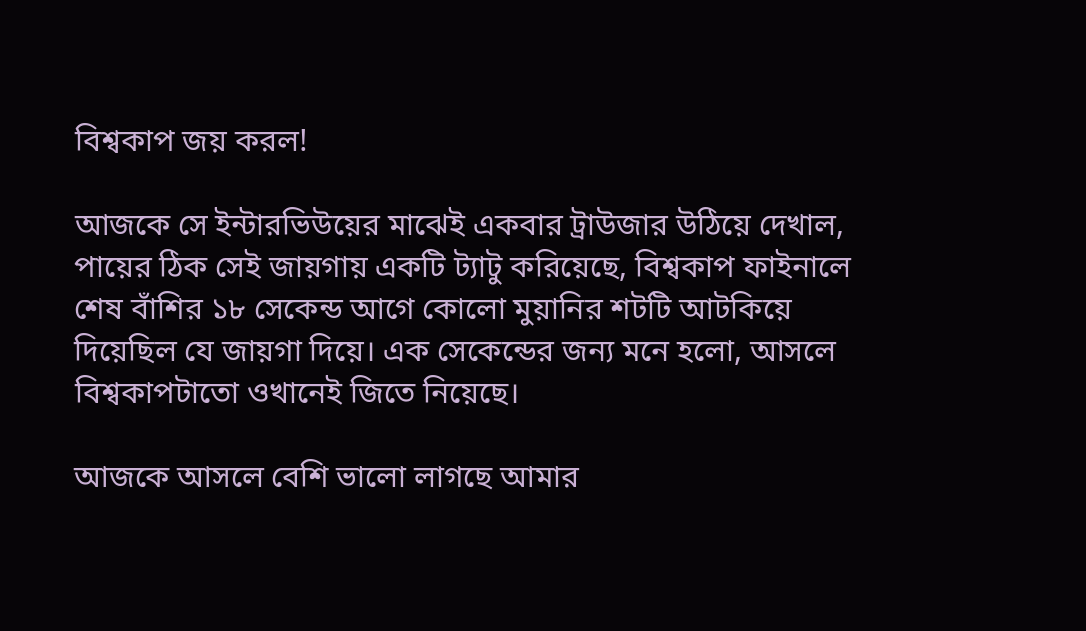বিশ্বকাপ জয় করল!

আজকে সে ইন্টারভিউয়ের মাঝেই একবার ট্রাউজার উঠিয়ে দেখাল, পায়ের ঠিক সেই জায়গায় একটি ট্যাটু করিয়েছে, বিশ্বকাপ ফাইনালে শেষ বাঁশির ১৮ সেকেন্ড আগে কোলো মুয়ানির শটটি আটকিয়ে দিয়েছিল যে জায়গা দিয়ে। এক সেকেন্ডের জন্য মনে হলো, আসলে বিশ্বকাপটাতো ওখানেই জিতে নিয়েছে।

আজকে আসলে বেশি ভালো লাগছে আমার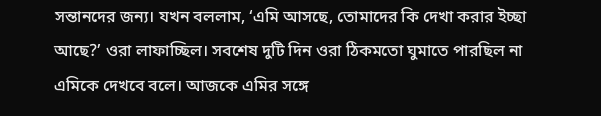সন্তানদের জন্য। যখন বললাম, ‘এমি আসছে, তোমাদের কি দেখা করার ইচ্ছা আছে?’ ওরা লাফাচ্ছিল। সবশেষ দুটি দিন ওরা ঠিকমতো ঘুমাতে পারছিল না এমিকে দেখবে বলে। আজকে এমির সঙ্গে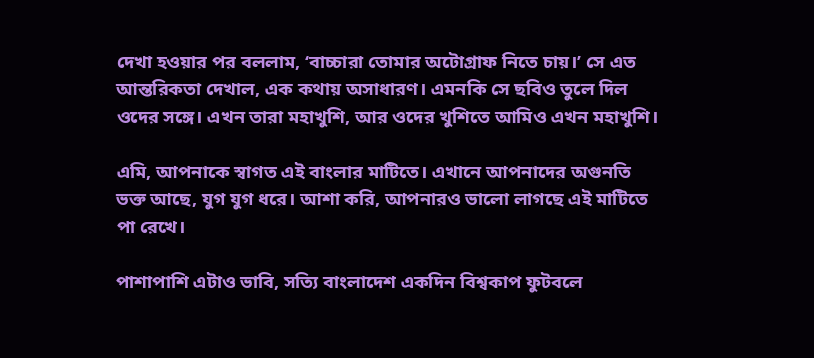দেখা হওয়ার পর বললাম, ‘বাচ্চারা তোমার অটোগ্রাফ নিতে চায়।’ সে এত আন্তরিকতা দেখাল, এক কথায় অসাধারণ। এমনকি সে ছবিও তুলে দিল ওদের সঙ্গে। এখন তারা মহাখুশি, আর ওদের খুশিতে আমিও এখন মহাখুশি।

এমি, আপনাকে স্বাগত এই বাংলার মাটিতে। এখানে আপনাদের অগুনতি ভক্ত আছে, যুগ যুগ ধরে। আশা করি, আপনারও ভালো লাগছে এই মাটিতে পা রেখে।

পাশাপাশি এটাও ভাবি, সত্যি বাংলাদেশ একদিন বিশ্বকাপ ফুটবলে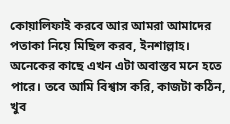কোয়ালিফাই করবে আর আমরা আমাদের পতাকা নিয়ে মিছিল করব, ইনশাল্লাহ। অনেকের কাছে এখন এটা অবাস্তব মনে হতে পারে। তবে আমি বিশ্বাস করি, কাজটা কঠিন, খুব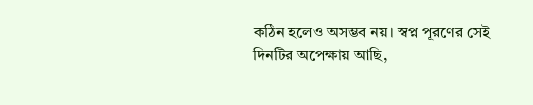কঠিন হলেও অসম্ভব নয়। স্বপ্ন পূরণের সেই দিনটির অপেক্ষায় আছি,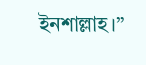ইনশাল্লাহ।”